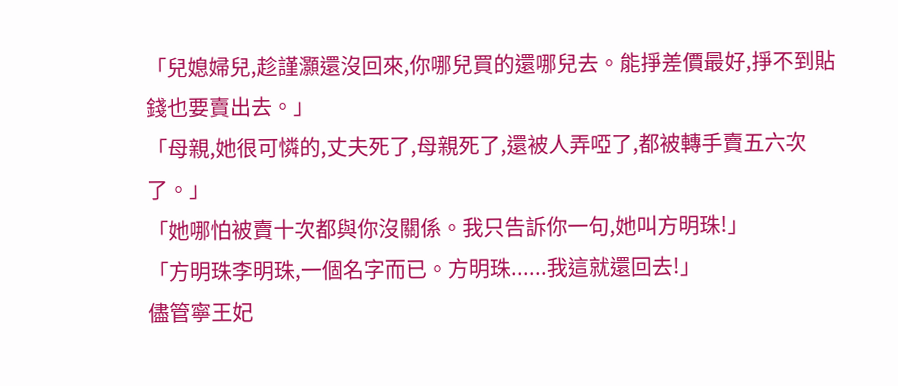「兒媳婦兒,趁謹灝還沒回來,你哪兒買的還哪兒去。能掙差價最好,掙不到貼錢也要賣出去。」
「母親,她很可憐的,丈夫死了,母親死了,還被人弄啞了,都被轉手賣五六次了。」
「她哪怕被賣十次都與你沒關係。我只告訴你一句,她叫方明珠!」
「方明珠李明珠,一個名字而已。方明珠......我這就還回去!」
儘管寧王妃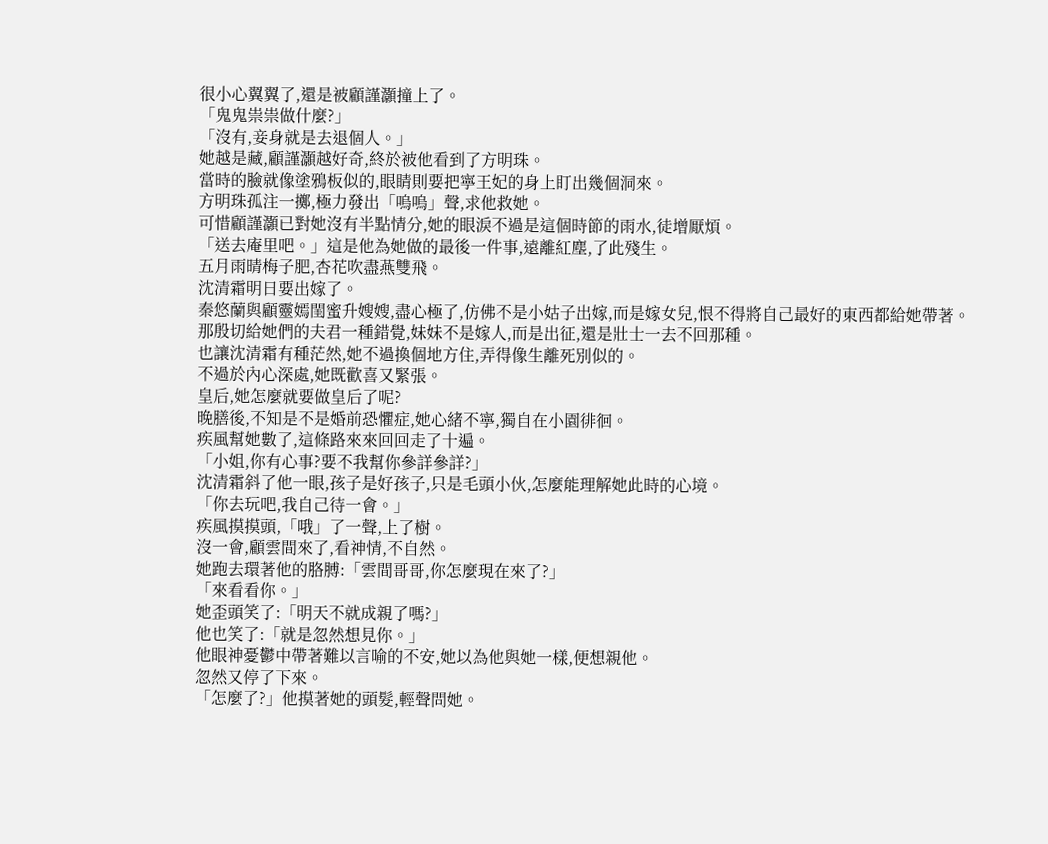很小心翼翼了,還是被顧謹灝撞上了。
「鬼鬼祟祟做什麼?」
「沒有,妾身就是去退個人。」
她越是藏,顧謹灝越好奇,終於被他看到了方明珠。
當時的臉就像塗鴉板似的,眼睛則要把寧王妃的身上盯出幾個洞來。
方明珠孤注一擲,極力發出「嗚嗚」聲,求他救她。
可惜顧謹灝已對她沒有半點情分,她的眼淚不過是這個時節的雨水,徒增厭煩。
「送去庵里吧。」這是他為她做的最後一件事,遠離紅塵,了此殘生。
五月雨晴梅子肥,杏花吹盡燕雙飛。
沈清霜明日要出嫁了。
秦悠蘭與顧靈嫣閨蜜升嫂嫂,盡心極了,仿佛不是小姑子出嫁,而是嫁女兒,恨不得將自己最好的東西都給她帶著。
那殷切給她們的夫君一種錯覺,妹妹不是嫁人,而是出征,還是壯士一去不回那種。
也讓沈清霜有種茫然,她不過換個地方住,弄得像生離死別似的。
不過於內心深處,她既歡喜又緊張。
皇后,她怎麼就要做皇后了呢?
晚膳後,不知是不是婚前恐懼症,她心緒不寧,獨自在小園徘徊。
疾風幫她數了,這條路來來回回走了十遍。
「小姐,你有心事?要不我幫你參詳參詳?」
沈清霜斜了他一眼,孩子是好孩子,只是毛頭小伙,怎麼能理解她此時的心境。
「你去玩吧,我自己待一會。」
疾風摸摸頭,「哦」了一聲,上了樹。
沒一會,顧雲間來了,看神情,不自然。
她跑去環著他的胳膊:「雲間哥哥,你怎麼現在來了?」
「來看看你。」
她歪頭笑了:「明天不就成親了嗎?」
他也笑了:「就是忽然想見你。」
他眼神憂鬱中帶著難以言喻的不安,她以為他與她一樣,便想親他。
忽然又停了下來。
「怎麼了?」他摸著她的頭髮,輕聲問她。